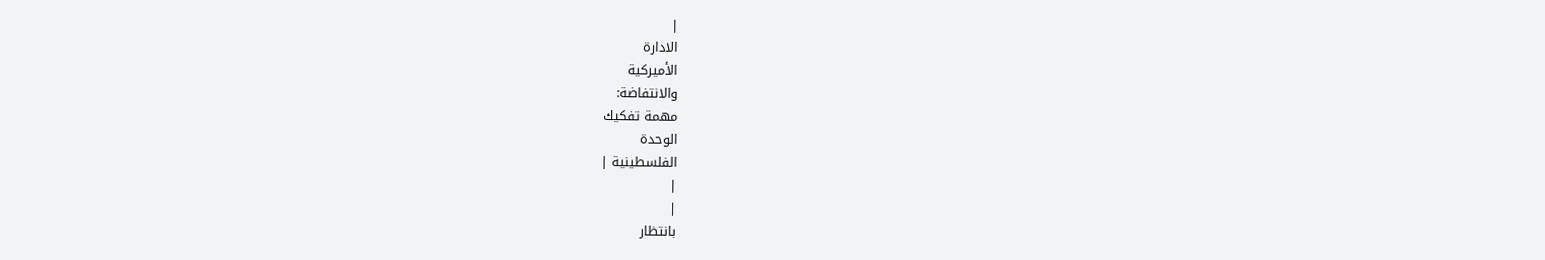|
الادارة
الأميركية
والانتفاضة:
مهمة تفكيك
الوحدة
الفلسطينية |
|
|
بانتظار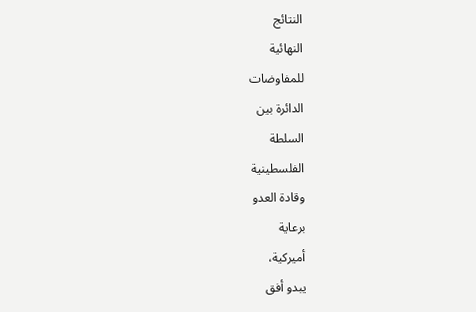النتائج
النهائية
للمفاوضات
الدائرة بين
السلطة
الفلسطينية
وقادة العدو
برعاية
أميركية،
يبدو أفق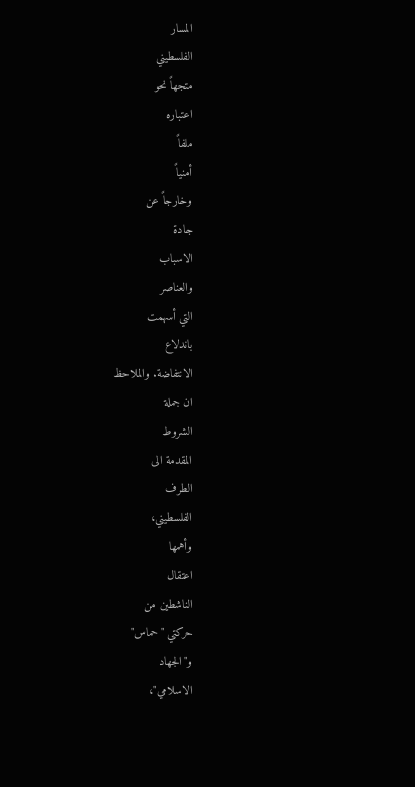المسار
الفلسطيني
متجهاً نحو
اعتباره
ملفاً
أمنياً
وخارجاً عن
جادة
الاسباب
والعناصر
التي أسهمت
باندلاع
الانتفاضة. والملاحظ
ان جملة
الشروط
المقدمة الى
الطرف
الفلسطيني،
وأهمها
اعتقال
الناشطين من
حركتي "حماس"
و"الجهاد
الاسلامي"،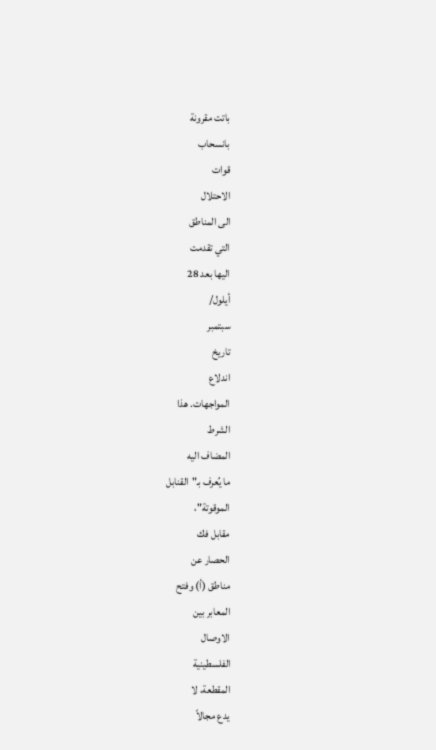باتت مقرونة
بانسحاب
قوات
الاحتلال
الى المناطق
التي تقدمت
اليها بعد 28
أيلول/
سبتمبر
تاريخ
اندلاع
المواجهات. هذا
الشرط
المضاف اليه
ما يُعرف بـ"القنابل
الموقوتة"،
مقابل فك
الحصار عن
مناطق (أ) وفتح
المعابر بين
الاوصال
الفلسطينية
المقطعة، لا
يدع مجالاً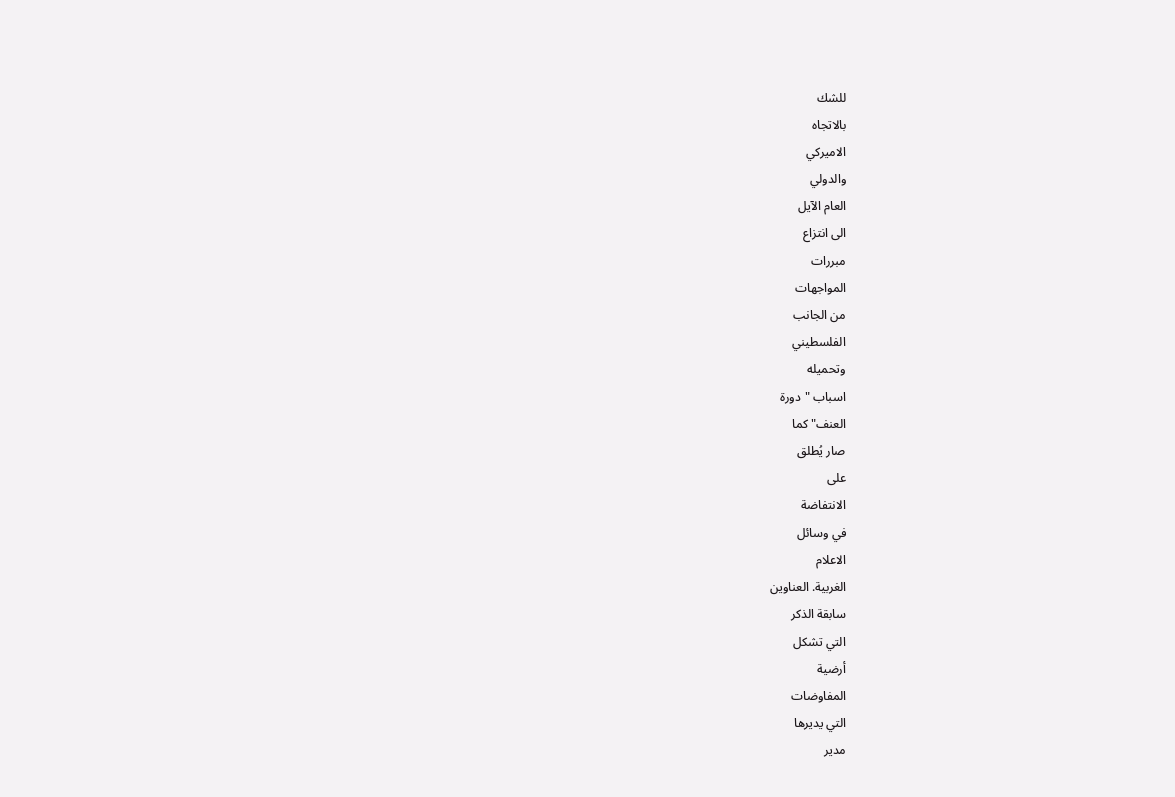للشك
بالاتجاه
الاميركي
والدولي
العام الآيل
الى انتزاع
مبررات
المواجهات
من الجانب
الفلسطيني
وتحميله
اسباب "دورة
العنف" كما
صار يُطلق
على
الانتفاضة
في وسائل
الاعلام
الغربية. العناوين
سابقة الذكر
التي تشكل
أرضية
المفاوضات
التي يديرها
مدير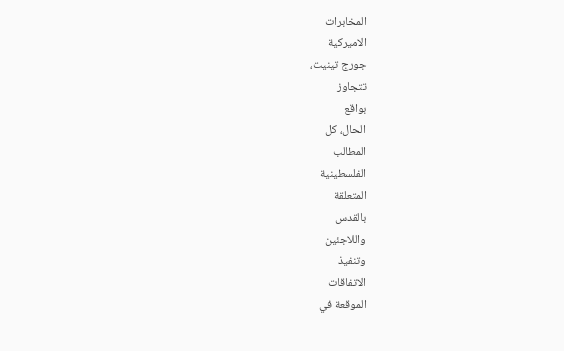المخابرات
الاميركية
جورج تينيت،
تتجاوز
بواقع
الحال، كل
المطالب
الفلسطينية
المتعلقة
بالقدس
واللاجئين
وتنفيذ
الاتفاقات
الموقعة في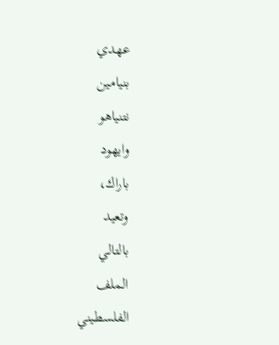عهدي
بنيامين
نتنياهو
وايهود
باراك،
وتعيد
بالتالي
الملف
الفلسطيني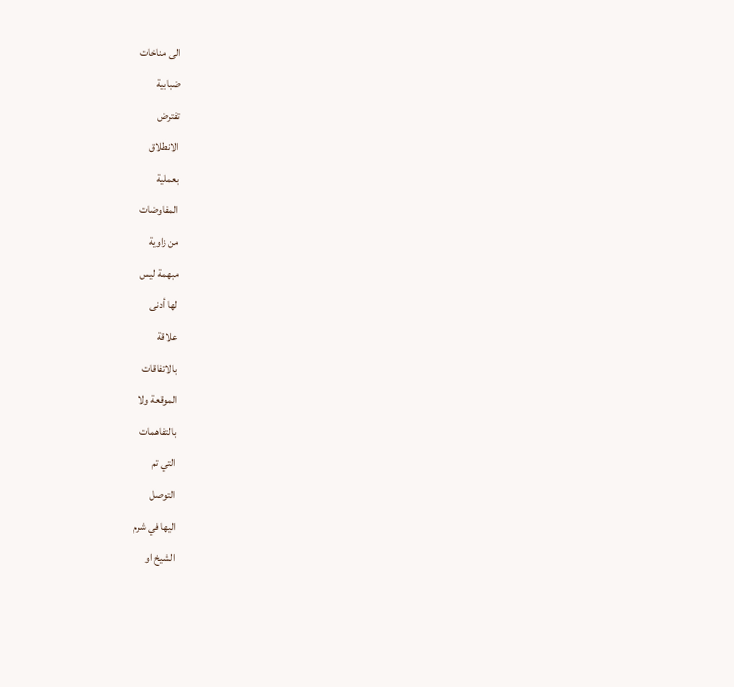الى مناخات
ضبابية
تفترض
الانطلاق
بعملية
المفاوضات
من زاوية
مبهمة ليس
لها أدنى
علاقة
بالاتفاقات
الموقعة ولا
بالتفاهمات
التي تم
التوصل
اليها في شرم
الشيخ او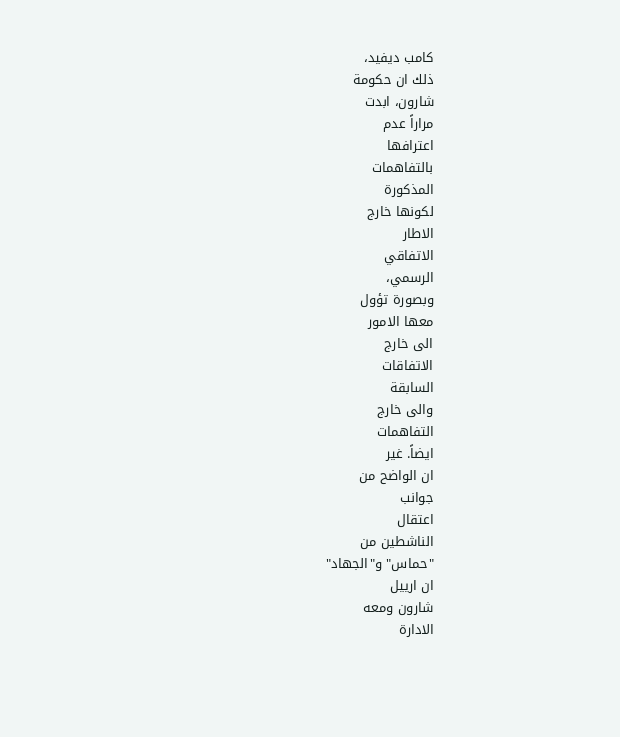كامب ديفيد،
ذلك ان حكومة
شارون، ابدت
مراراً عدم
اعترافها
بالتفاهمات
المذكورة
لكونها خارج
الاطار
الاتفاقي
الرسمي،
وبصورة تؤول
معها الامور
الى خارج
الاتفاقات
السابقة
والى خارج
التفاهمات
ايضاً. غير
ان الواضح من
جوانب
اعتقال
الناشطين من
"حماس" و"الجهاد"
ان ارييل
شارون ومعه
الادارة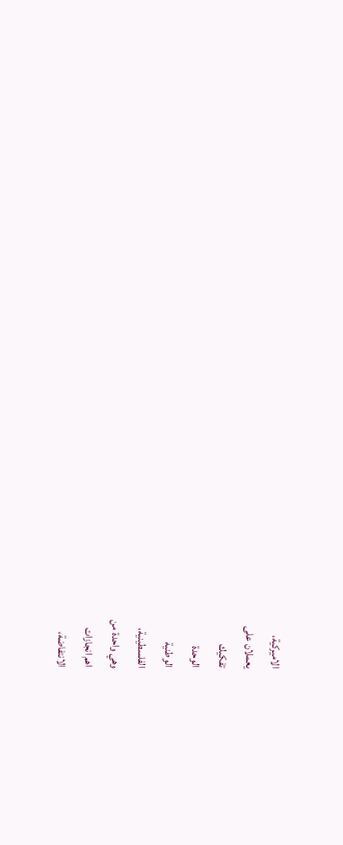الاميركية،
يعملان على
تفكيك
الوحدة
الوطنية
الفلسطينية،
وهي واحدة من
اهم انجازات
الانتفاضة،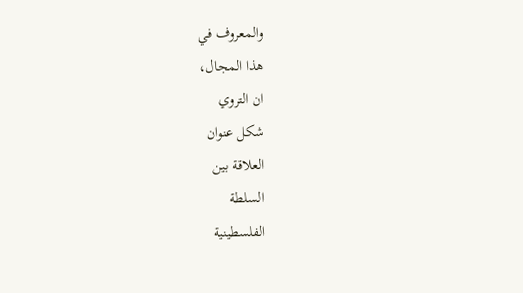والمعروف في
هذا المجال،
ان التروي
شكل عنوان
العلاقة بين
السلطة
الفلسطينية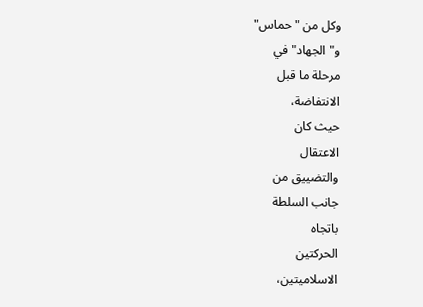وكل من "حماس"
و"الجهاد" في
مرحلة ما قبل
الانتفاضة،
حيث كان
الاعتقال
والتضييق من
جانب السلطة
باتجاه
الحركتين
الاسلاميتين،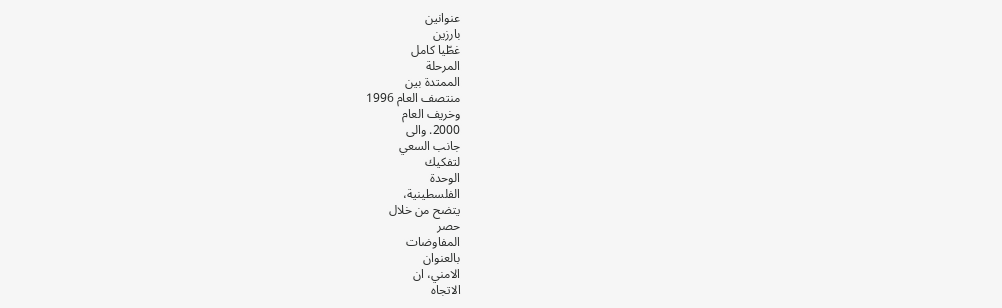عنوانين
بارزين
غطّيا كامل
المرحلة
الممتدة بين
منتصف العام 1996
وخريف العام
2000. والى
جانب السعي
لتفكيك
الوحدة
الفلسطينية،
يتضح من خلال
حصر
المفاوضات
بالعنوان
الامني، ان
الاتجاه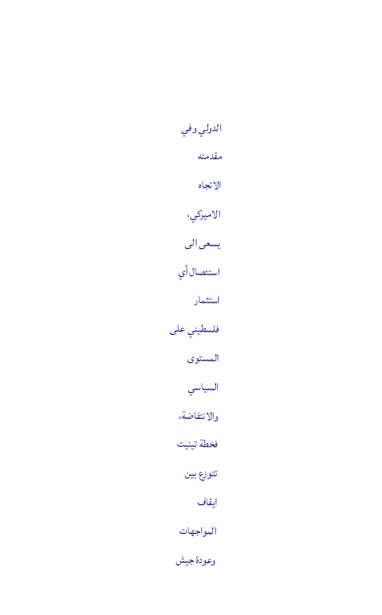الدولي وفي
مقدمته
الاتجاه
الاميركي،
يسعى الى
استئصال أي
استثمار
فلسطيني على
المستوى
السياسي
والانتفاضة،
فخطة تينيت
تتوزع بين
ايقاف
المواجهات
وعودة جيش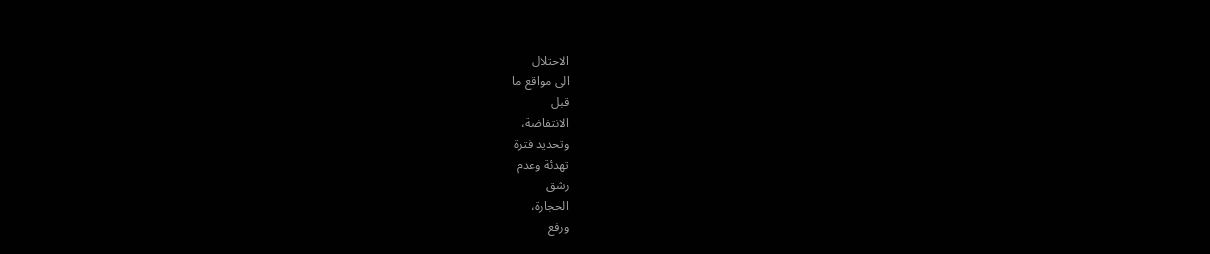الاحتلال
الى مواقع ما
قبل
الانتفاضة،
وتحديد فترة
تهدئة وعدم
رشق
الحجارة،
ورفع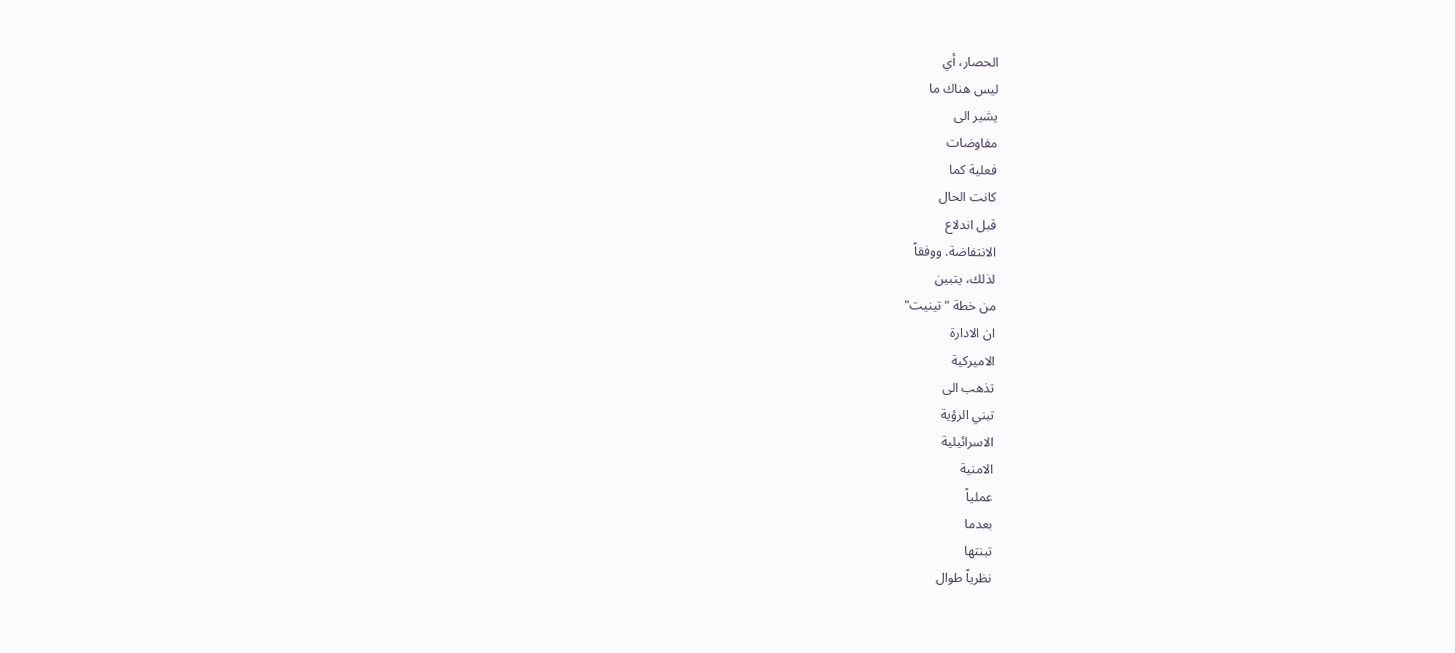الحصار، أي
ليس هناك ما
يشير الى
مفاوضات
فعلية كما
كانت الحال
قبل اندلاع
الانتفاضة. ووفقاً
لذلك، يتبين
من خطة "تينيت"
ان الادارة
الاميركية
تذهب الى
تبني الرؤية
الاسرائيلية
الامنية
عملياً
بعدما
تبنتها
نظرياً طوال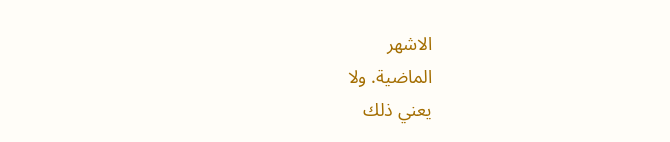الاشهر
الماضية. ولا
يعني ذلك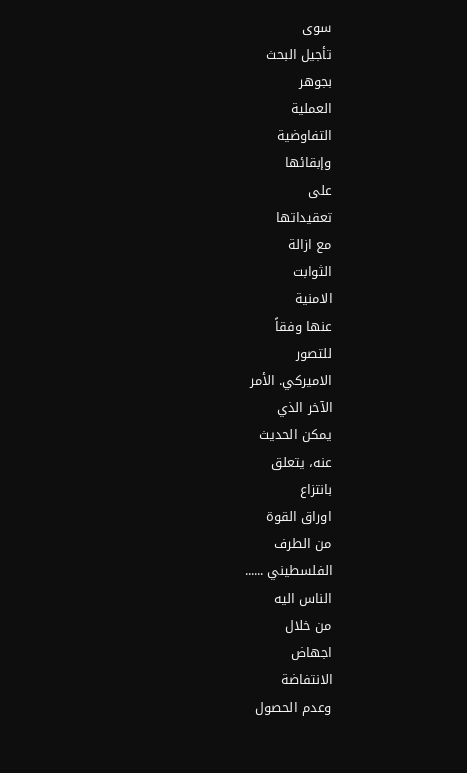سوى
تأجيل البحث
بجوهر
العملية
التفاوضية
وإبقائها
على
تعقيداتها
مع ازالة
الثوابت
الامنية
عنها وفقاً
للتصور
الاميركي. الأمر
الآخر الذي
يمكن الحديث
عنه، يتعلق
بانتزاع
اوراق القوة
من الطرف
الفلسطيني ......
الناس اليه
من خلال
اجهاض
الانتفاضة
وعدم الحصول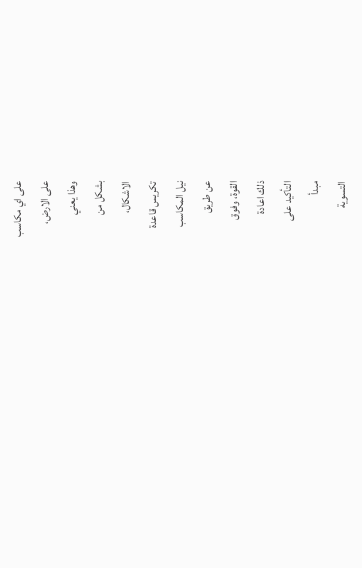على اي مكاسب
على الارض،
وهذا يعني
بشكل من
الاشكال،
تكريس قاعدة
نيل المكاسب
عن طريق
القوة، وفوق
ذلك اعادة
التأكيد على
مبدأ
التسوية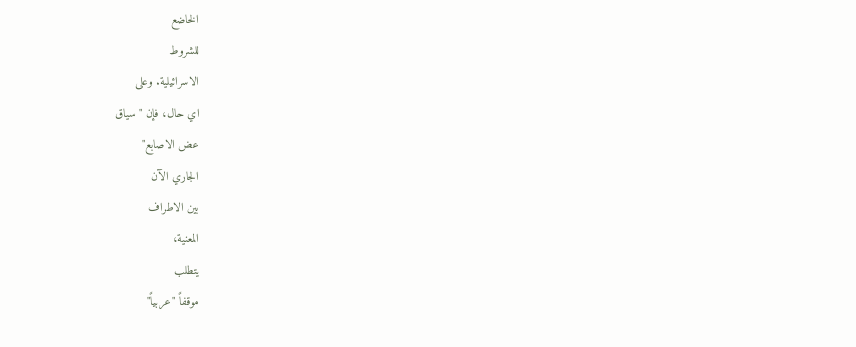الخاضع
للشروط
الاسرائيلية. وعلى
اي حال، فإن "سياق
عض الاصابع"
الجاري الآن
بين الاطراف
المعنية،
يتطلب
موقفاً "عربياً"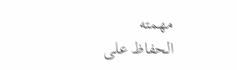مهمته
الحفاظ على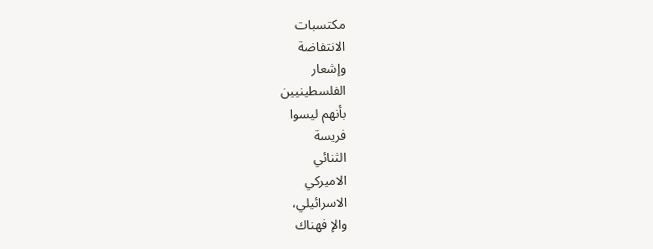مكتسبات
الانتفاضة
وإشعار
الفلسطينيين
بأنهم ليسوا
فريسة
الثنائي
الاميركي
الاسرائيلي،
والإ فهناك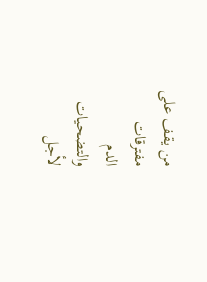من يقف على
مفترقات
الدم
والتضحيات
لأجل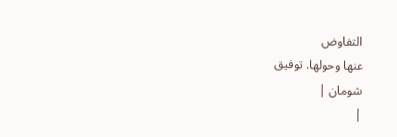التفاوض
عنها وحولها. توفيق
شومان |
|